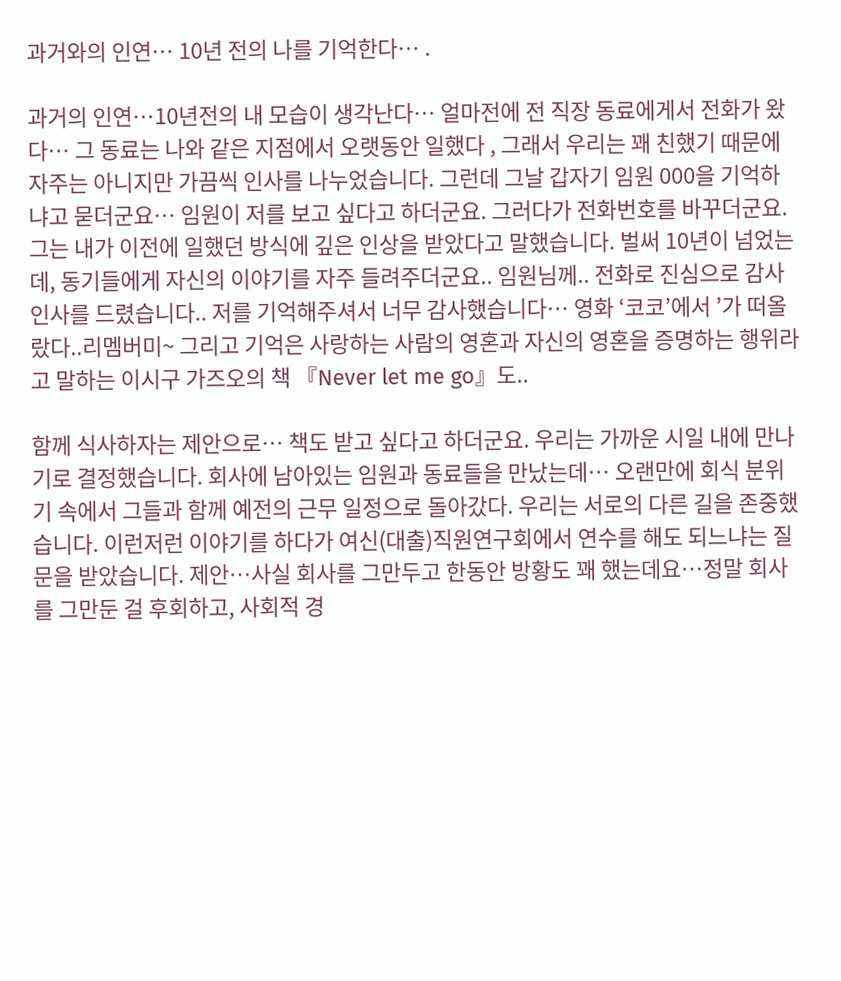과거와의 인연… 10년 전의 나를 기억한다… .

과거의 인연…10년전의 내 모습이 생각난다… 얼마전에 전 직장 동료에게서 전화가 왔다… 그 동료는 나와 같은 지점에서 오랫동안 일했다 , 그래서 우리는 꽤 친했기 때문에 자주는 아니지만 가끔씩 인사를 나누었습니다. 그런데 그날 갑자기 임원 000을 기억하냐고 묻더군요… 임원이 저를 보고 싶다고 하더군요. 그러다가 전화번호를 바꾸더군요. 그는 내가 이전에 일했던 방식에 깊은 인상을 받았다고 말했습니다. 벌써 10년이 넘었는데, 동기들에게 자신의 이야기를 자주 들려주더군요.. 임원님께.. 전화로 진심으로 감사 인사를 드렸습니다.. 저를 기억해주셔서 너무 감사했습니다… 영화 ‘코코’에서 ’가 떠올랐다..리멤버미~ 그리고 기억은 사랑하는 사람의 영혼과 자신의 영혼을 증명하는 행위라고 말하는 이시구 가즈오의 책 『Never let me go』도..

함께 식사하자는 제안으로… 책도 받고 싶다고 하더군요. 우리는 가까운 시일 내에 만나기로 결정했습니다. 회사에 남아있는 임원과 동료들을 만났는데… 오랜만에 회식 분위기 속에서 그들과 함께 예전의 근무 일정으로 돌아갔다. 우리는 서로의 다른 길을 존중했습니다. 이런저런 이야기를 하다가 여신(대출)직원연구회에서 연수를 해도 되느냐는 질문을 받았습니다. 제안…사실 회사를 그만두고 한동안 방황도 꽤 했는데요…정말 회사를 그만둔 걸 후회하고, 사회적 경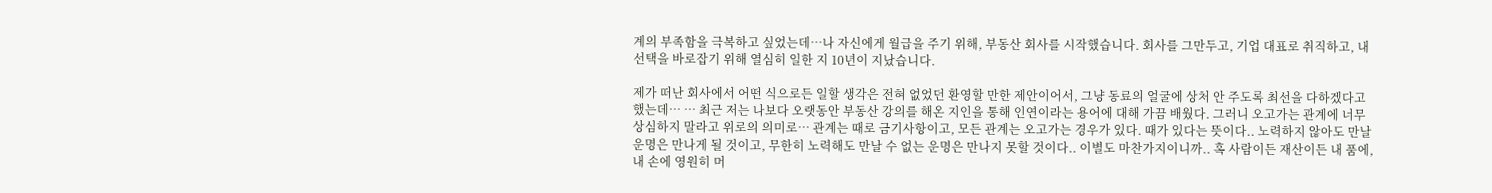계의 부족함을 극복하고 싶었는데…나 자신에게 월급을 주기 위해, 부동산 회사를 시작했습니다. 회사를 그만두고, 기업 대표로 취직하고, 내 선택을 바로잡기 위해 열심히 일한 지 10년이 지났습니다.

제가 떠난 회사에서 어떤 식으로든 일할 생각은 전혀 없었던 환영할 만한 제안이어서, 그냥 동료의 얼굴에 상처 안 주도록 최선을 다하겠다고 했는데… … 최근 저는 나보다 오랫동안 부동산 강의를 해온 지인을 통해 인연이라는 용어에 대해 가끔 배웠다. 그러니 오고가는 관계에 너무 상심하지 말라고 위로의 의미로… 관계는 때로 금기사항이고, 모든 관계는 오고가는 경우가 있다. 때가 있다는 뜻이다.. 노력하지 않아도 만날 운명은 만나게 될 것이고, 무한히 노력해도 만날 수 없는 운명은 만나지 못할 것이다.. 이별도 마찬가지이니까.. 혹 사람이든 재산이든 내 품에, 내 손에 영원히 머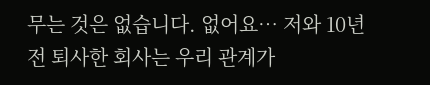무는 것은 없습니다. 없어요… 저와 10년 전 퇴사한 회사는 우리 관계가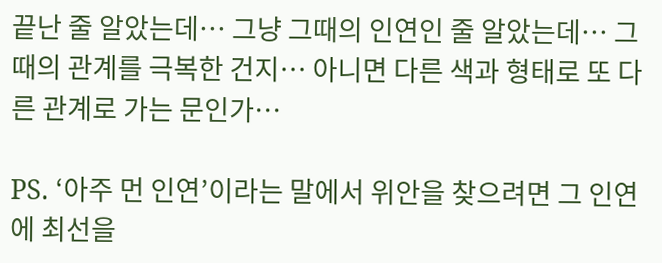끝난 줄 알았는데… 그냥 그때의 인연인 줄 알았는데… 그때의 관계를 극복한 건지… 아니면 다른 색과 형태로 또 다른 관계로 가는 문인가…

PS. ‘아주 먼 인연’이라는 말에서 위안을 찾으려면 그 인연에 최선을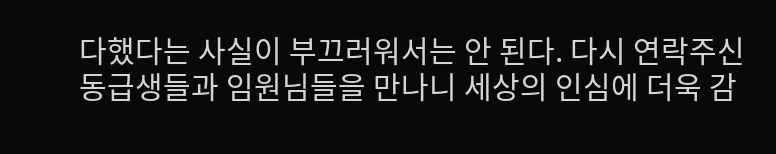다했다는 사실이 부끄러워서는 안 된다. 다시 연락주신 동급생들과 임원님들을 만나니 세상의 인심에 더욱 감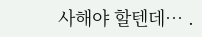사해야 할텐데… .